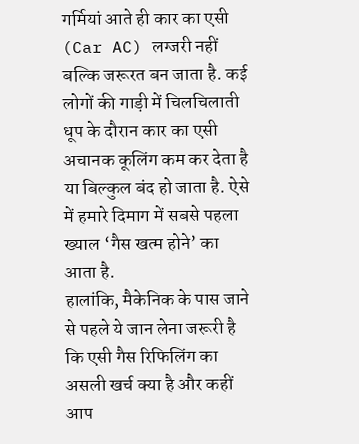गर्मियां आते ही कार का एसी (Car AC) लग्जरी नहीं बल्कि जरूरत बन जाता है. कई लोगों की गाड़ी में चिलचिलाती धूप के दौरान कार का एसी अचानक कूलिंग कम कर देता है या बिल्कुल बंद हो जाता है. ऐसे में हमारे दिमाग में सबसे पहला ख्याल ‘गैस खत्म होने’ का आता है.
हालांकि, मैकेनिक के पास जाने से पहले ये जान लेना जरूरी है कि एसी गैस रिफिलिंग का असली खर्च क्या है और कहीं आप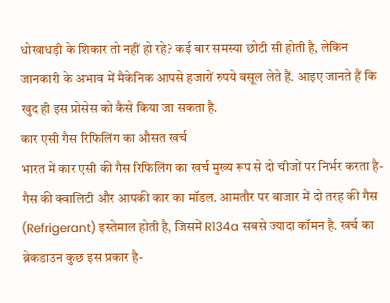धोखाधड़ी के शिकार तो नहीं हो रहे? कई बार समस्या छोटी सी होती है, लेकिन जानकारी के अभाव में मैकेनिक आपसे हजारों रुपये वसूल लेते हैं. आइए जानते हैं कि खुद ही इस प्रोसेस को कैसे किया जा सकता है.
कार एसी गैस रिफिलिंग का औसत खर्च
भारत में कार एसी की गैस रिफिलिंग का खर्च मुख्य रूप से दो चीजों पर निर्भर करता है- गैस की क्वालिटी और आपकी कार का मॉडल. आमतौर पर बाजार में दो तरह की गैस (Refrigerant) इस्तेमाल होती है, जिसमें R134a सबसे ज्यादा कॉमन है. खर्च का ब्रेकडाउन कुछ इस प्रकार है-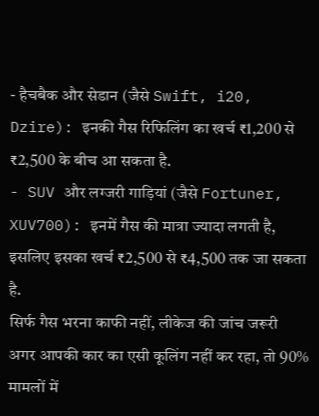- हैचबैक और सेडान (जैसे Swift, i20, Dzire): इनकी गैस रिफिलिंग का खर्च ₹1,200 से ₹2,500 के बीच आ सकता है.
- SUV और लग्जरी गाड़ियां (जैसे Fortuner, XUV700): इनमें गैस की मात्रा ज्यादा लगती है, इसलिए इसका खर्च ₹2,500 से ₹4,500 तक जा सकता है.
सिर्फ गैस भरना काफी नहीं, लीकेज की जांच जरूरी
अगर आपकी कार का एसी कूलिंग नहीं कर रहा, तो 90% मामलों में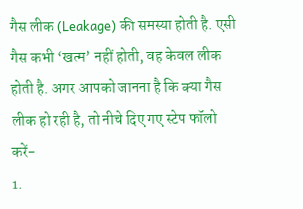गैस लीक (Leakage) की समस्या होती है. एसी गैस कभी ‘खत्म’ नहीं होती, वह केवल लीक होती है. अगर आपको जानना है कि क्या गैस लीक हो रही है, तो नीचे दिए गए स्टेप फॉलो करें-
1.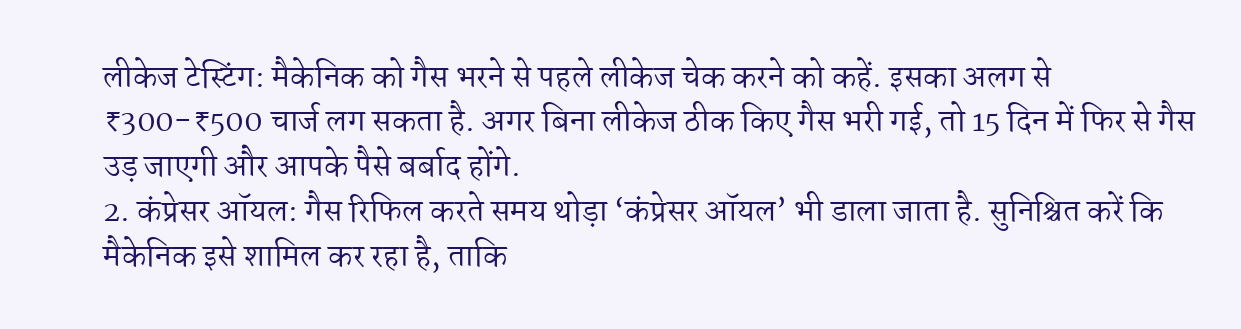लीकेज टेस्टिंग: मैकेनिक को गैस भरने से पहले लीकेज चेक करने को कहें. इसका अलग से ₹300-₹500 चार्ज लग सकता है. अगर बिना लीकेज ठीक किए गैस भरी गई, तो 15 दिन में फिर से गैस उड़ जाएगी और आपके पैसे बर्बाद होंगे.
2. कंप्रेसर ऑयल: गैस रिफिल करते समय थोड़ा ‘कंप्रेसर ऑयल’ भी डाला जाता है. सुनिश्चित करें कि मैकेनिक इसे शामिल कर रहा है, ताकि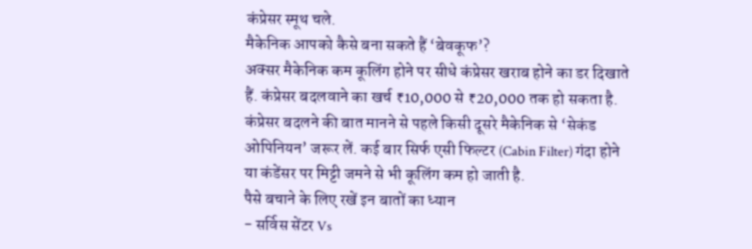कंप्रेसर स्मूथ चले.
मैकेनिक आपको कैसे बना सकते हैं ‘बेवकूफ’?
अक्सर मैकेनिक कम कूलिंग होने पर सीधे कंप्रेसर खराब होने का डर दिखाते हैं. कंप्रेसर बदलवाने का खर्च ₹10,000 से ₹20,000 तक हो सकता है. कंप्रेसर बदलने की बात मानने से पहले किसी दूसरे मैकेनिक से ‘सेकंड ओपिनियन’ जरूर लें. कई बार सिर्फ एसी फिल्टर (Cabin Filter) गंदा होने या कंडेंसर पर मिट्टी जमने से भी कूलिंग कम हो जाती है.
पैसे बचाने के लिए रखें इन बातों का ध्यान
- सर्विस सेंटर Vs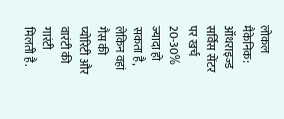लोकल मैकेनिक: ऑथराइज्ड सर्विस सेंटर पर खर्च 20-30% ज्यादा हो सकता है, लेकिन वहां गैस की प्योरिटी और वारंटी की गारंटी मिलती है.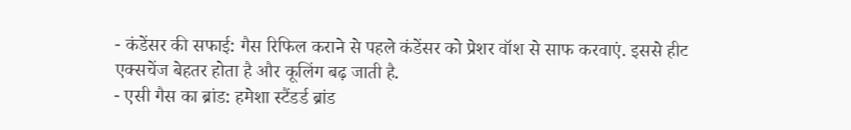- कंडेंसर की सफाई: गैस रिफिल कराने से पहले कंडेंसर को प्रेशर वॉश से साफ करवाएं. इससे हीट एक्सचेंज बेहतर होता है और कूलिंग बढ़ जाती है.
- एसी गैस का ब्रांड: हमेशा स्टैंडर्ड ब्रांड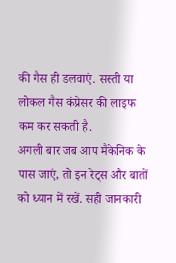की गैस ही डलवाएं. सस्ती या लोकल गैस कंप्रेसर की लाइफ कम कर सकती है.
अगली बार जब आप मैकेनिक के पास जाएं, तो इन रेट्स और बातों को ध्यान में रखें. सही जानकारी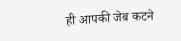ही आपकी जेब कटने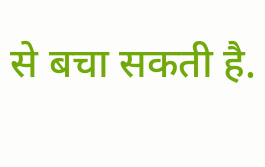से बचा सकती है.